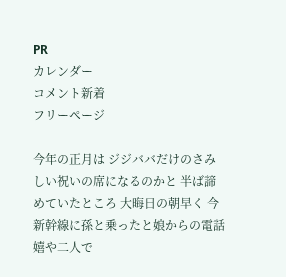PR
カレンダー
コメント新着
フリーページ

今年の正月は ジジババだけのさみしい祝いの席になるのかと 半ば諦めていたところ 大晦日の朝早く 今新幹線に孫と乗ったと娘からの電話 嬉や二人で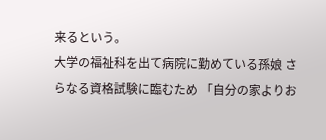来るという。
大学の福祉科を出て病院に勤めている孫娘 さらなる資格試験に臨むため 「自分の家よりお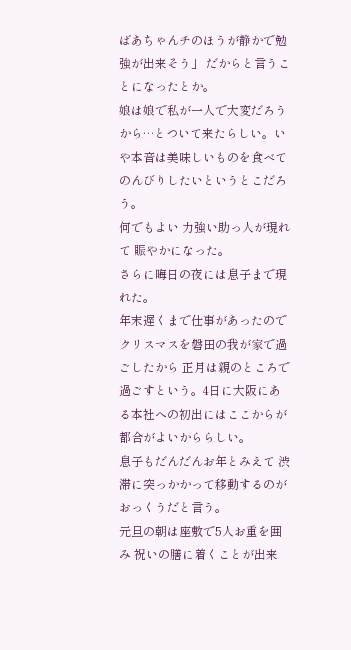ばあちゃんチのほうが静かで勉強が出来そう」 だからと言うことになったとか。
娘は娘で私が一人で大変だろうから…とついて来たらしい。いや本音は美味しいものを食べて のんびりしたいというとこだろう。
何でもよい 力強い助っ人が現れて 賑やかになった。
さらに晦日の夜には息子まで現れた。
年末遅くまで仕事があったので クリスマスを磐田の我が家で過ごしたから 正月は親のところで過ごすという。4日に大阪にある本社への初出にはここからが都合がよいかららしい。
息子もだんだんお年とみえて 渋滞に突っかかって移動するのがおっくうだと言う。
元旦の朝は座敷で5人お重を囲み 祝いの膳に着くことが出来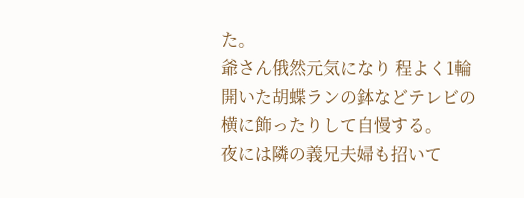た。
爺さん俄然元気になり 程よく1輪開いた胡蝶ランの鉢などテレビの横に飾ったりして自慢する。
夜には隣の義兄夫婦も招いて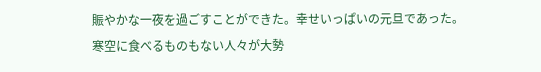賑やかな一夜を過ごすことができた。幸せいっぱいの元旦であった。
寒空に食べるものもない人々が大勢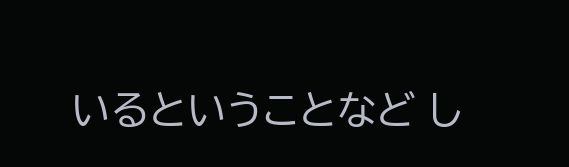いるということなど し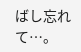ばし忘れて…。